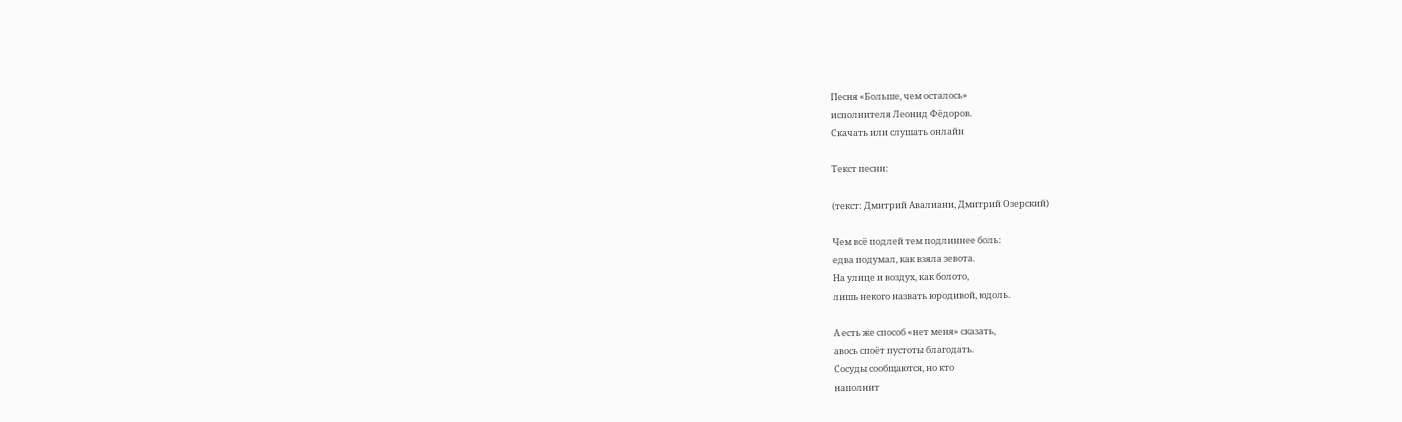Песня «Больше, чем осталось»
исполнителя Леонид Фёдоров.
Скачать или слушать онлайн

Текст песни:

(текст: Дмитрий Авалиани, Дмитрий Озерский)

Чем всё подлей тем подлиннее боль:
едва подумал, как взяла зевота.
На улице и воздух, как болото,
лишь некого назвать юродивой, юдоль.

А есть же способ «нет меня» сказать,
авось споёт пустоты благодать.
Сосуды сообщаются, но кто
наполнит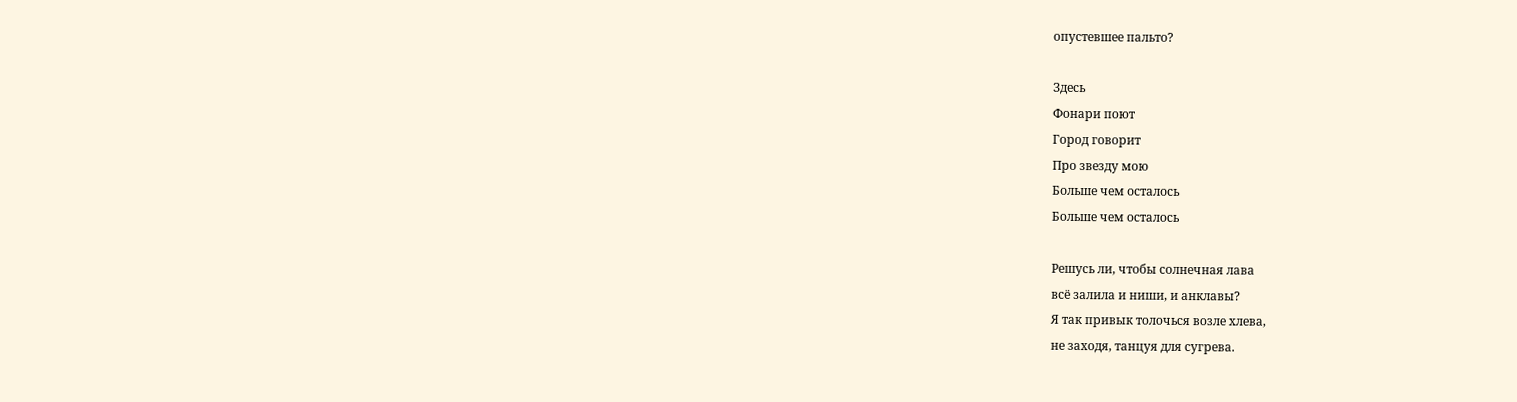опустевшее пальто?

Здесь
Фонари поют
Город говорит
Про звезду мою
Больше чем осталось
Больше чем осталось

Решусь ли, чтобы солнечная лава
всё залила и ниши, и анклавы?
Я так привык толочься возле хлева,
не заходя, танцуя для сугрева.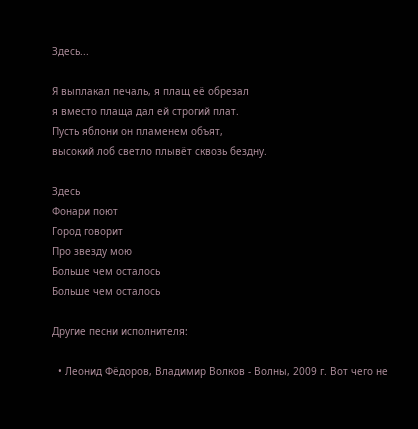Здесь...

Я выплакал печаль, я плащ её обрезал
я вместо плаща дал ей строгий плат.
Пусть яблони он пламенем объят,
высокий лоб светло плывёт сквозь бездну.

Здесь
Фонари поют
Город говорит
Про звезду мою
Больше чем осталось
Больше чем осталось

Другие песни исполнителя:

  • Леонид Фёдоров, Владимир Волков - Волны, 2009 г. Вот чего не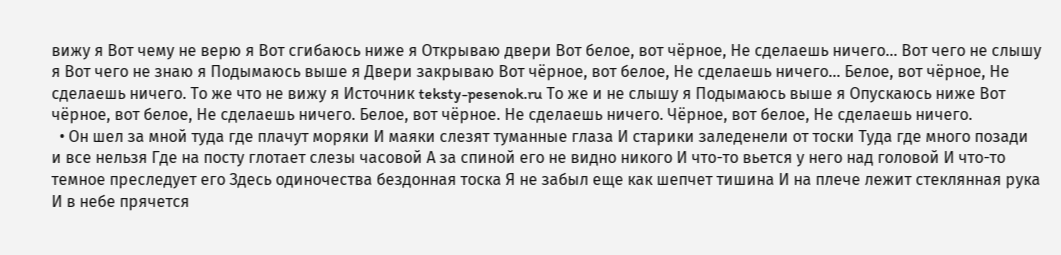вижу я Вот чему не верю я Вот сгибаюсь ниже я Открываю двери Вот белое, вот чёрное, Не сделаешь ничего... Вот чего не слышу я Вот чего не знаю я Подымаюсь выше я Двери закрываю Вот чёрное, вот белое, Не сделаешь ничего... Белое, вот чёрное, Не сделаешь ничего. То же что не вижу я Источник teksty-pesenok.ru То же и не слышу я Подымаюсь выше я Опускаюсь ниже Вот чёрное, вот белое, Не сделаешь ничего. Белое, вот чёрное. Не сделаешь ничего. Чёрное, вот белое, Не сделаешь ничего.
  • Он шел за мной туда где плачут моряки И маяки слезят туманные глаза И старики заледенели от тоски Туда где много позади и все нельзя Где на посту глотает слезы часовой А за спиной его не видно никого И что-то вьется у него над головой И что-то темное преследует его Здесь одиночества бездонная тоска Я не забыл еще как шепчет тишина И на плече лежит стеклянная рука И в небе прячется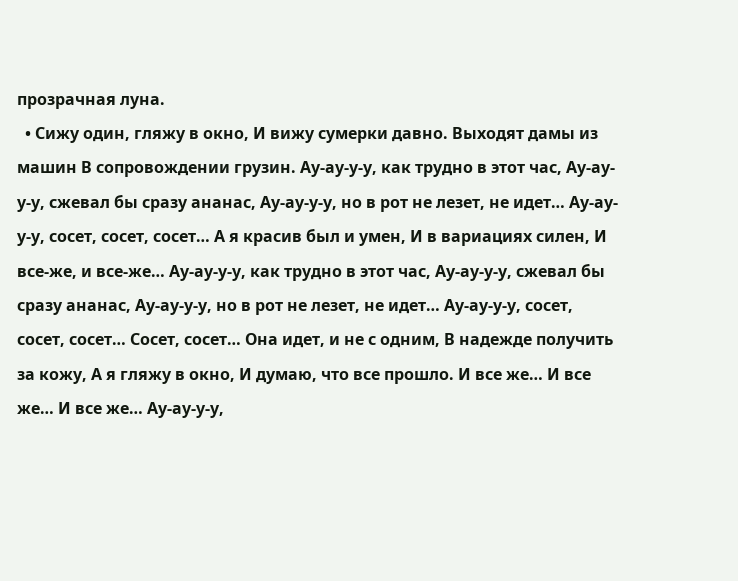прозрачная луна.
  • Сижу один, гляжу в окно, И вижу сумерки давно. Выходят дамы из машин В сопровождении грузин. Ау-ау-у-у, как трудно в этот час, Ау-ау-у-у, сжевал бы сразу ананас, Ау-ау-у-у, но в рот не лезет, не идет… Ау-ау-у-у, сосет, сосет, сосет… А я красив был и умен, И в вариациях силен, И все-же, и все-же… Ау-ау-у-у, как трудно в этот час, Ау-ау-у-у, сжевал бы сразу ананас, Ау-ау-у-у, но в рот не лезет, не идет… Ау-ау-у-у, сосет, сосет, сосет… Сосет, сосет… Она идет, и не с одним, В надежде получить за кожу, А я гляжу в окно, И думаю, что все прошло. И все же… И все же… И все же… Ау-ау-у-у,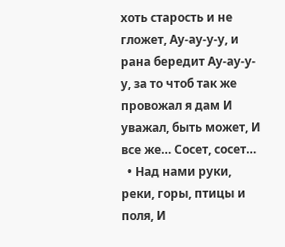хоть старость и не гложет, Ау-ау-у-у, и рана бередит Ау-ау-у-у, за то чтоб так же провожал я дам И уважал, быть может, И все же… Сосет, сосет…
  • Над нами руки, реки, горы, птицы и поля, И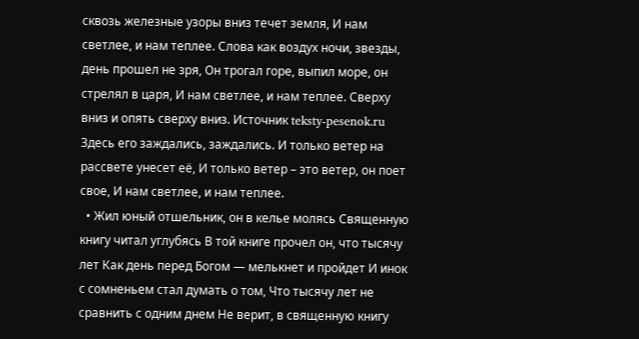сквозь железные узоры вниз течет земля, И нам светлее, и нам теплее. Слова как воздух ночи, звезды, день прошел не зря, Он трогал горе, выпил море, он стрелял в царя, И нам светлее, и нам теплее. Сверху вниз и опять сверху вниз. Источник teksty-pesenok.ru Здесь его заждались, заждались. И только ветер на рассвете унесет её, И только ветер – это ветер, он поет свое, И нам светлее, и нам теплее.
  • Жил юный отшельник, он в келье молясь Священную книгу читал углубясь В той книге прочел он, что тысячу лет Как день перед Богом — мелькнет и пройдет И инок с сомненьем стал думать о том, Что тысячу лет не сравнить с одним днем Не верит, в священную книгу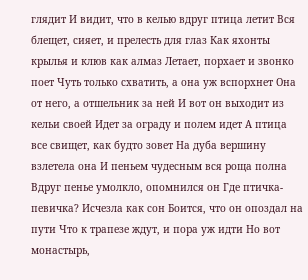глядит И видит, что в келью вдруг птица летит Вся блещет, сияет, и прелесть для глаз Как яхонты крылья и клюв как алмаз Летает, порхает и звонко поет Чуть только схватить, а она уж вспорхнет Она от него, а отшельник за ней И вот он выходит из кельи своей Идет за ограду и полем идет А птица все свищет, как будто зовет На дуба вершину взлетела она И пеньем чудесным вся роща полна Вдруг пенье умолкло, опомнился он Где птичка-певичка? Исчезла как сон Боится, что он опоздал на пути Что к трапезе ждут, и пора уж идти Но вот монастырь,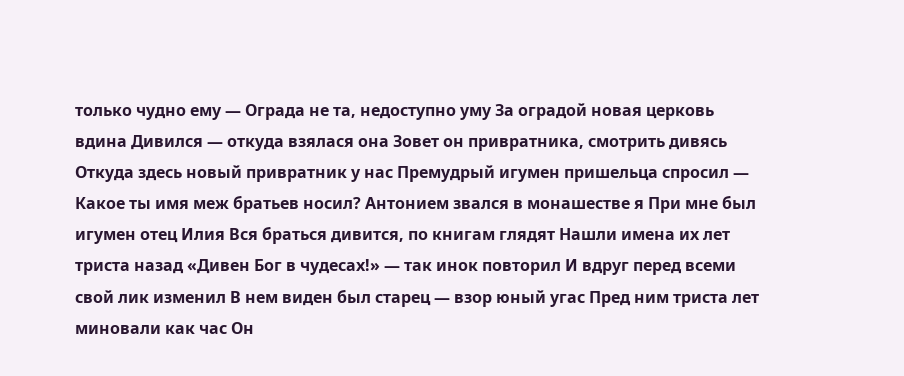только чудно ему — Ограда не та, недоступно уму За оградой новая церковь вдина Дивился — откуда взялася она Зовет он привратника, смотрить дивясь Откуда здесь новый привратник у нас Премудрый игумен пришельца спросил — Какое ты имя меж братьев носил? Антонием звался в монашестве я При мне был игумен отец Илия Вся браться дивится, по книгам глядят Нашли имена их лет триста назад «Дивен Бог в чудесах!» — так инок повторил И вдруг перед всеми свой лик изменил В нем виден был старец — взор юный угас Пред ним триста лет миновали как час Он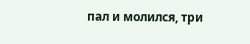пал и молился, три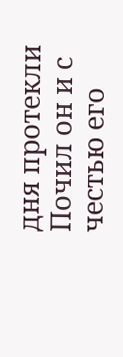дня протекли Почил он и с честью его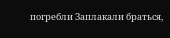погребли Заплакали браться,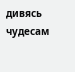дивясь чудесам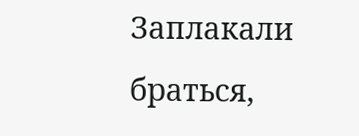Заплакали браться,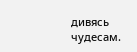дивясь чудесам.